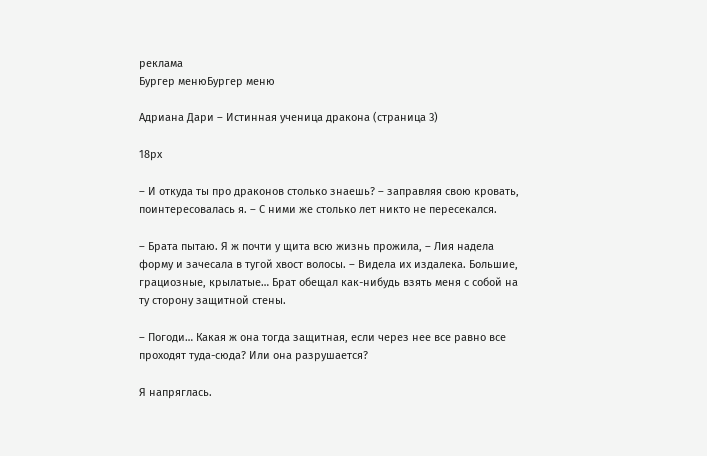реклама
Бургер менюБургер меню

Адриана Дари – Истинная ученица дракона (страница 3)

18px

– И откуда ты про драконов столько знаешь? – заправляя свою кровать, поинтересовалась я. – С ними же столько лет никто не пересекался.

– Брата пытаю. Я ж почти у щита всю жизнь прожила, – Лия надела форму и зачесала в тугой хвост волосы. – Видела их издалека. Большие, грациозные, крылатые… Брат обещал как-нибудь взять меня с собой на ту сторону защитной стены.

– Погоди… Какая ж она тогда защитная, если через нее все равно все проходят туда-сюда? Или она разрушается?

Я напряглась.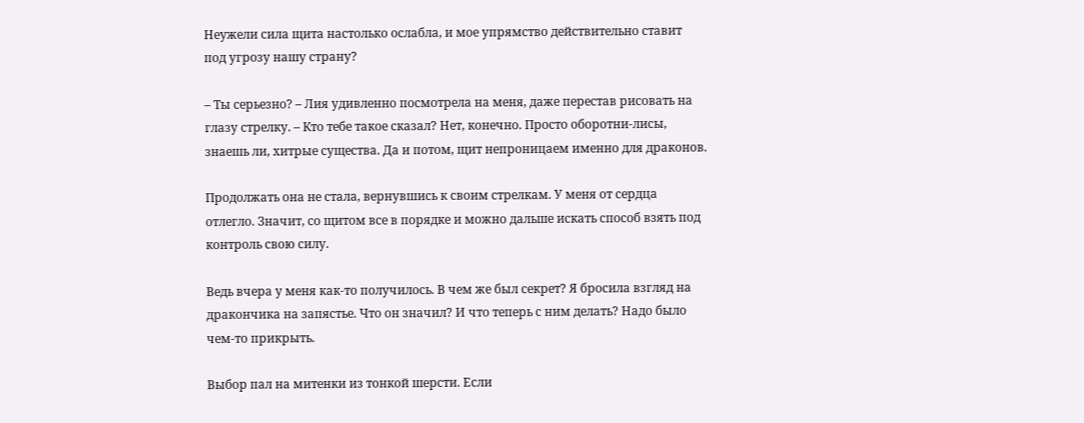Неужели сила щита настолько ослабла, и мое упрямство действительно ставит под угрозу нашу страну?

– Ты серьезно? – Лия удивленно посмотрела на меня, даже перестав рисовать на глазу стрелку. – Кто тебе такое сказал? Нет, конечно. Просто оборотни-лисы, знаешь ли, хитрые существа. Да и потом, щит непроницаем именно для драконов.

Продолжать она не стала, вернувшись к своим стрелкам. У меня от сердца отлегло. Значит, со щитом все в порядке и можно дальше искать способ взять под контроль свою силу.

Ведь вчера у меня как-то получилось. В чем же был секрет? Я бросила взгляд на дракончика на запястье. Что он значил? И что теперь с ним делать? Надо было чем-то прикрыть.

Выбор пал на митенки из тонкой шерсти. Если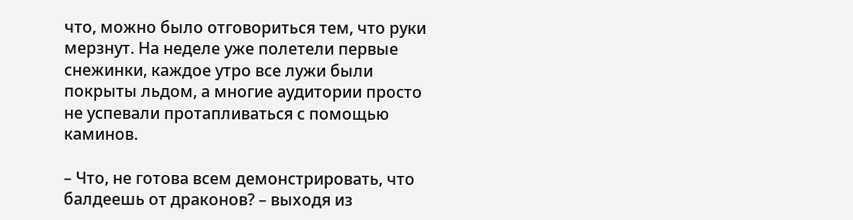что, можно было отговориться тем, что руки мерзнут. На неделе уже полетели первые снежинки, каждое утро все лужи были покрыты льдом, а многие аудитории просто не успевали протапливаться с помощью каминов.

– Что, не готова всем демонстрировать, что балдеешь от драконов? – выходя из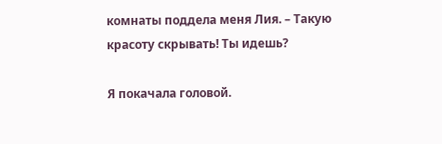комнаты поддела меня Лия. – Такую красоту скрывать! Ты идешь?

Я покачала головой.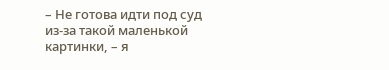– Не готова идти под суд из-за такой маленькой картинки, – я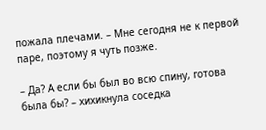пожала плечами. – Мне сегодня не к первой паре, поэтому я чуть позже.

– Да? А если бы был во всю спину, готова была бы? – хихикнула соседка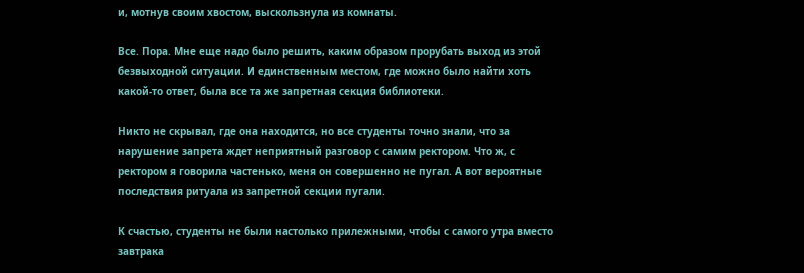и, мотнув своим хвостом, выскользнула из комнаты.

Все. Пора. Мне еще надо было решить, каким образом прорубать выход из этой безвыходной ситуации. И единственным местом, где можно было найти хоть какой-то ответ, была все та же запретная секция библиотеки.

Никто не скрывал, где она находится, но все студенты точно знали, что за нарушение запрета ждет неприятный разговор с самим ректором. Что ж, с ректором я говорила частенько, меня он совершенно не пугал. А вот вероятные последствия ритуала из запретной секции пугали.

К счастью, студенты не были настолько прилежными, чтобы с самого утра вместо завтрака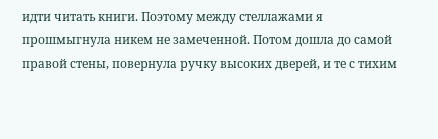идти читать книги. Поэтому между стеллажами я прошмыгнула никем не замеченной. Потом дошла до самой правой стены, повернула ручку высоких дверей, и те с тихим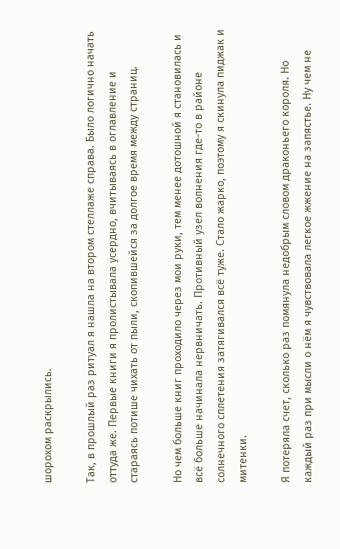шорохом раскрылись.

Так, в прошлый раз ритуал я нашла на втором стеллаже справа. Было логично начать оттуда же. Первые книги я пролистывала усердно, вчитываясь в оглавление и стараясь потише чихать от пыли, скопившейся за долгое время между страниц.

Но чем больше книг проходило через мои руки, тем менее дотошной я становилась и всё больше начинала нервничать. Противный узел волнения где-то в районе солнечного сплетения затягивался всё туже. Стало жарко, поэтому я скинула пиджак и митенки.

Я потеряла счет, сколько раз помянула недобрым словом драконьего короля. Но каждый раз при мысли о нём я чувствовала легкое жжение на запястье. Ну чем не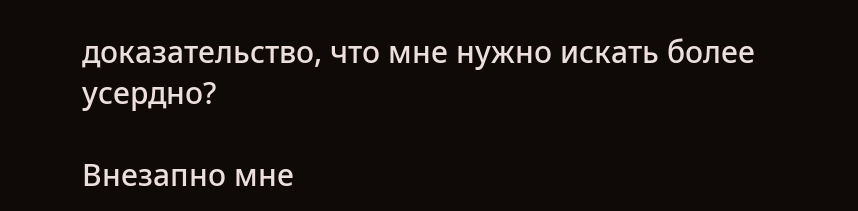доказательство, что мне нужно искать более усердно?

Внезапно мне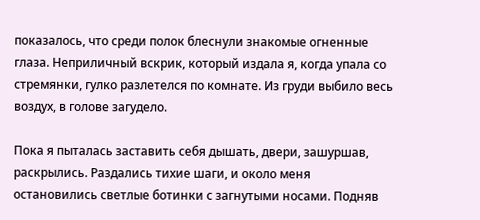показалось, что среди полок блеснули знакомые огненные глаза. Неприличный вскрик, который издала я, когда упала со стремянки, гулко разлетелся по комнате. Из груди выбило весь воздух, в голове загудело.

Пока я пыталась заставить себя дышать, двери, зашуршав, раскрылись. Раздались тихие шаги, и около меня остановились светлые ботинки с загнутыми носами. Подняв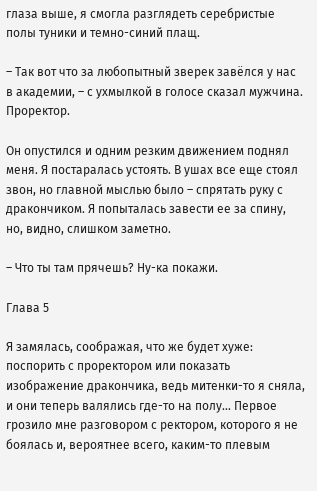глаза выше, я смогла разглядеть серебристые полы туники и темно-синий плащ.

– Так вот что за любопытный зверек завёлся у нас в академии, – с ухмылкой в голосе сказал мужчина. Проректор.

Он опустился и одним резким движением поднял меня. Я постаралась устоять. В ушах все еще стоял звон, но главной мыслью было – спрятать руку с дракончиком. Я попыталась завести ее за спину, но, видно, слишком заметно.

– Что ты там прячешь? Ну-ка покажи.

Глава 5

Я замялась, соображая, что же будет хуже: поспорить с проректором или показать изображение дракончика, ведь митенки-то я сняла, и они теперь валялись где-то на полу… Первое грозило мне разговором с ректором, которого я не боялась и, вероятнее всего, каким-то плевым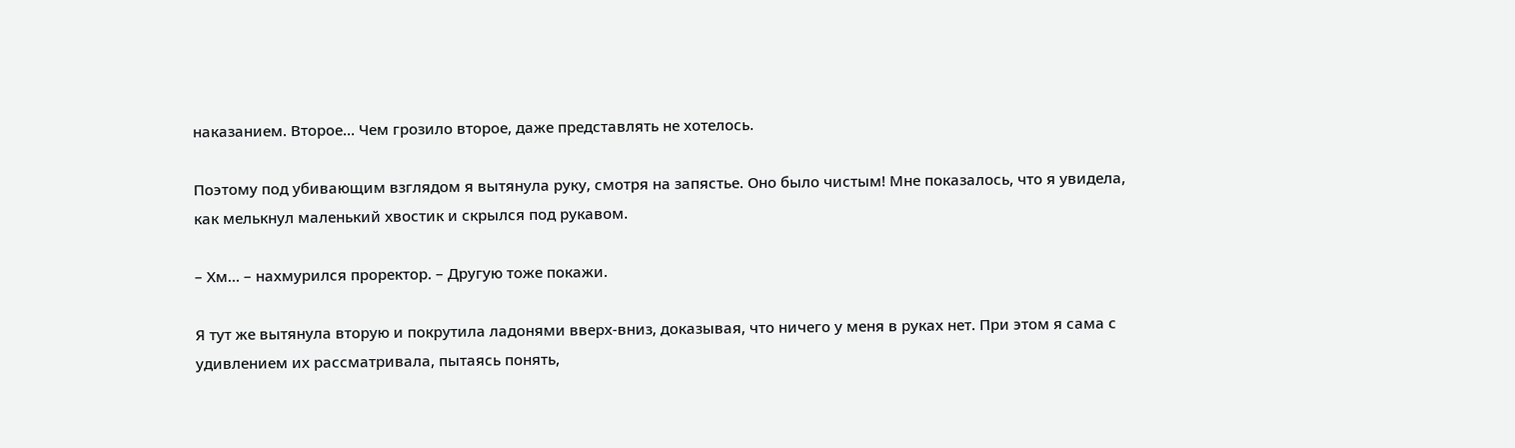наказанием. Второе… Чем грозило второе, даже представлять не хотелось.

Поэтому под убивающим взглядом я вытянула руку, смотря на запястье. Оно было чистым! Мне показалось, что я увидела, как мелькнул маленький хвостик и скрылся под рукавом.

– Хм… – нахмурился проректор. – Другую тоже покажи.

Я тут же вытянула вторую и покрутила ладонями вверх-вниз, доказывая, что ничего у меня в руках нет. При этом я сама с удивлением их рассматривала, пытаясь понять,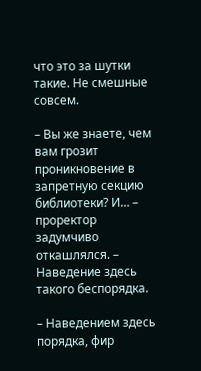что это за шутки такие. Не смешные совсем.

– Вы же знаете, чем вам грозит проникновение в запретную секцию библиотеки? И… – проректор задумчиво откашлялся. – Наведение здесь такого беспорядка.

– Наведением здесь порядка, фир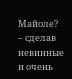Майоле? – сделав невинные и очень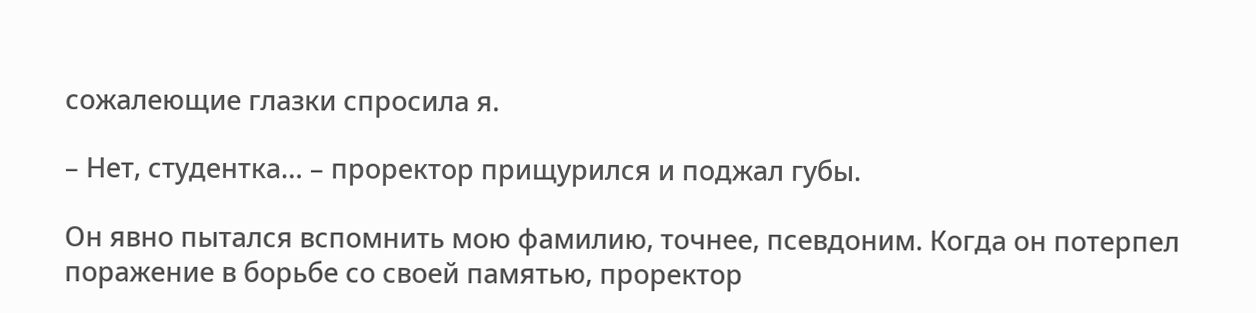сожалеющие глазки спросила я.

– Нет, студентка… – проректор прищурился и поджал губы.

Он явно пытался вспомнить мою фамилию, точнее, псевдоним. Когда он потерпел поражение в борьбе со своей памятью, проректор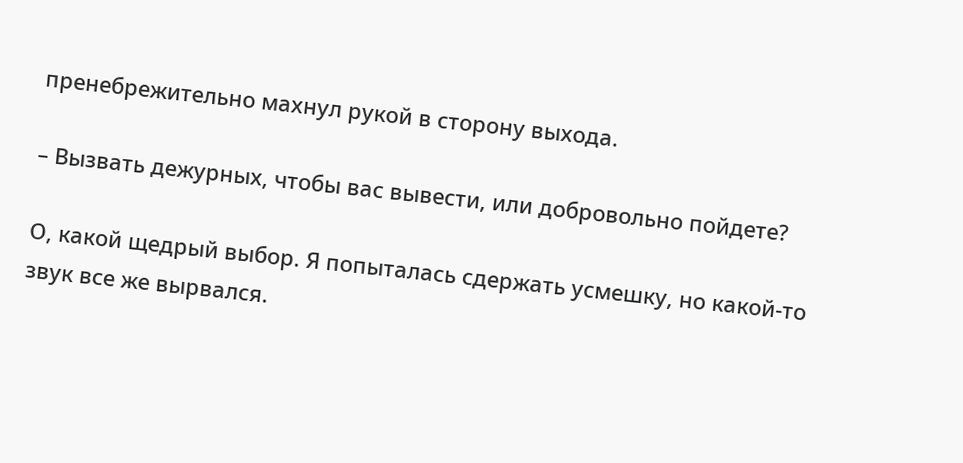пренебрежительно махнул рукой в сторону выхода.

– Вызвать дежурных, чтобы вас вывести, или добровольно пойдете?

О, какой щедрый выбор. Я попыталась сдержать усмешку, но какой-то звук все же вырвался.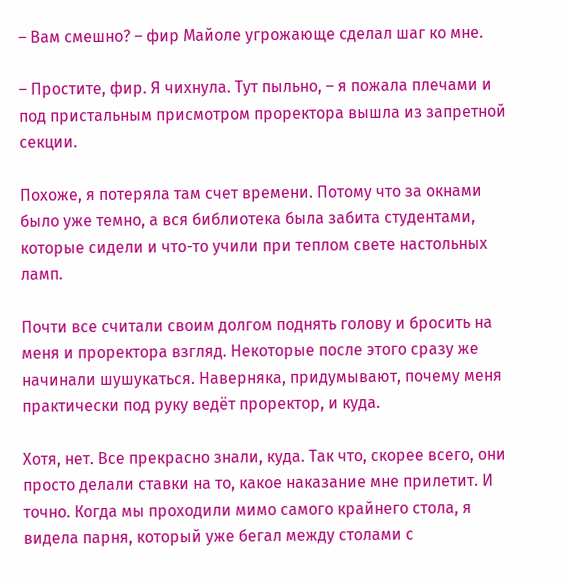– Вам смешно? – фир Майоле угрожающе сделал шаг ко мне.

– Простите, фир. Я чихнула. Тут пыльно, – я пожала плечами и под пристальным присмотром проректора вышла из запретной секции.

Похоже, я потеряла там счет времени. Потому что за окнами было уже темно, а вся библиотека была забита студентами, которые сидели и что-то учили при теплом свете настольных ламп.

Почти все считали своим долгом поднять голову и бросить на меня и проректора взгляд. Некоторые после этого сразу же начинали шушукаться. Наверняка, придумывают, почему меня практически под руку ведёт проректор, и куда.

Хотя, нет. Все прекрасно знали, куда. Так что, скорее всего, они просто делали ставки на то, какое наказание мне прилетит. И точно. Когда мы проходили мимо самого крайнего стола, я видела парня, который уже бегал между столами с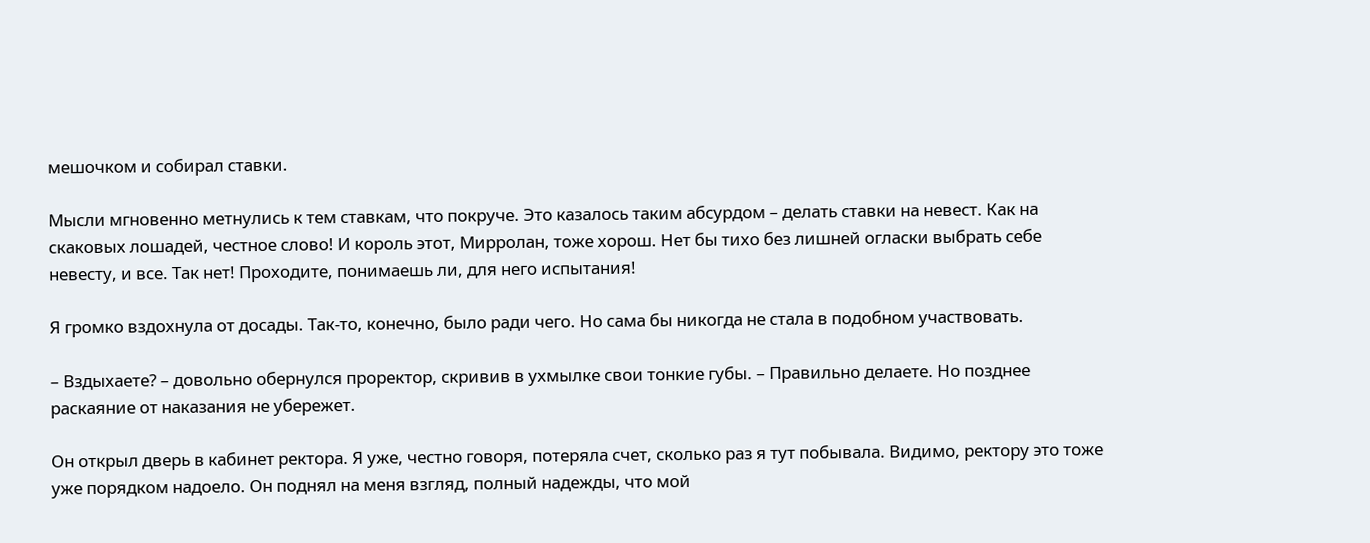мешочком и собирал ставки.

Мысли мгновенно метнулись к тем ставкам, что покруче. Это казалось таким абсурдом – делать ставки на невест. Как на скаковых лошадей, честное слово! И король этот, Мирролан, тоже хорош. Нет бы тихо без лишней огласки выбрать себе невесту, и все. Так нет! Проходите, понимаешь ли, для него испытания!

Я громко вздохнула от досады. Так-то, конечно, было ради чего. Но сама бы никогда не стала в подобном участвовать.

– Вздыхаете? – довольно обернулся проректор, скривив в ухмылке свои тонкие губы. – Правильно делаете. Но позднее раскаяние от наказания не убережет.

Он открыл дверь в кабинет ректора. Я уже, честно говоря, потеряла счет, сколько раз я тут побывала. Видимо, ректору это тоже уже порядком надоело. Он поднял на меня взгляд, полный надежды, что мой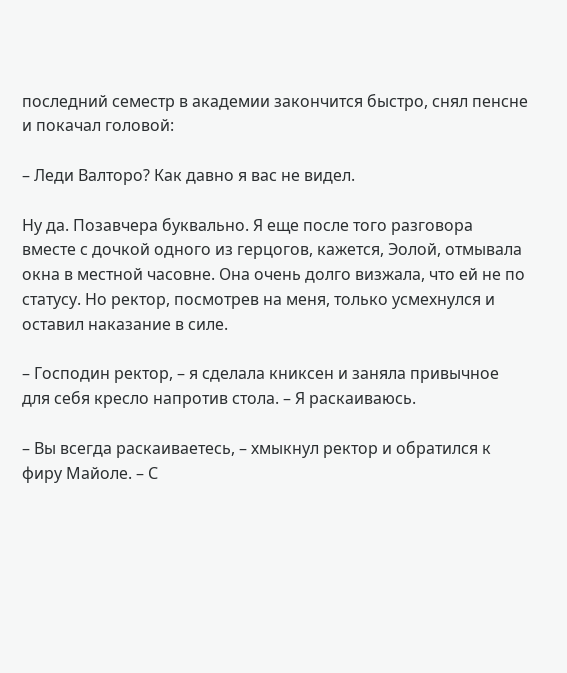последний семестр в академии закончится быстро, снял пенсне и покачал головой:

– Леди Валторо? Как давно я вас не видел.

Ну да. Позавчера буквально. Я еще после того разговора вместе с дочкой одного из герцогов, кажется, Эолой, отмывала окна в местной часовне. Она очень долго визжала, что ей не по статусу. Но ректор, посмотрев на меня, только усмехнулся и оставил наказание в силе.

– Господин ректор, – я сделала книксен и заняла привычное для себя кресло напротив стола. – Я раскаиваюсь.

– Вы всегда раскаиваетесь, – хмыкнул ректор и обратился к фиру Майоле. – С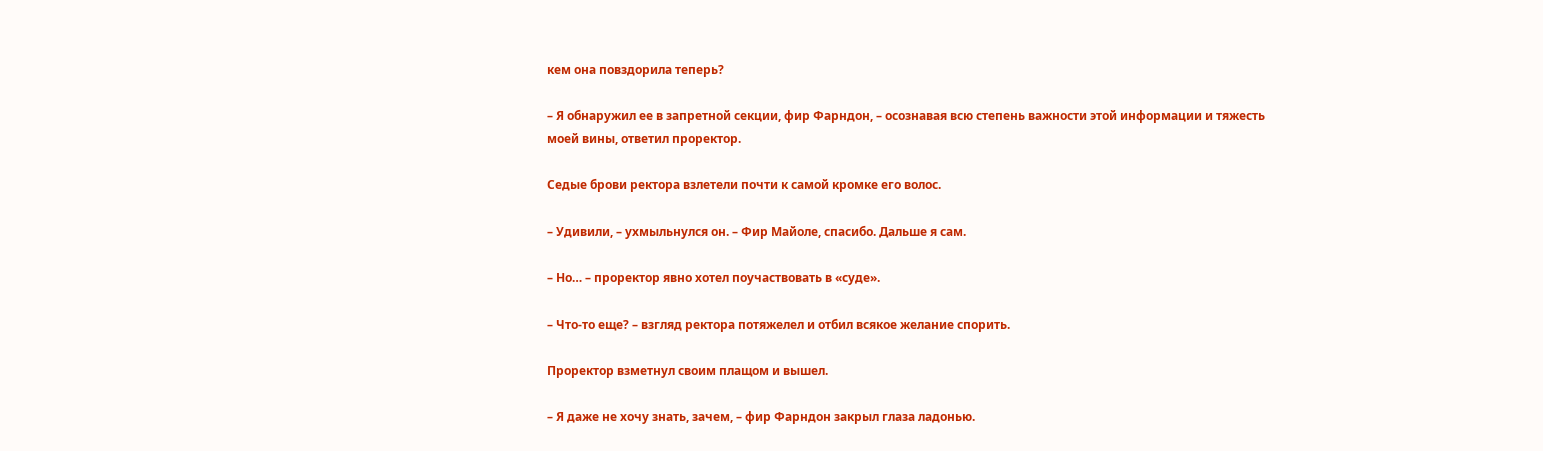кем она повздорила теперь?

– Я обнаружил ее в запретной секции, фир Фарндон, – осознавая всю степень важности этой информации и тяжесть моей вины, ответил проректор.

Седые брови ректора взлетели почти к самой кромке его волос.

– Удивили, – ухмыльнулся он. – Фир Майоле, спасибо. Дальше я сам.

– Но… – проректор явно хотел поучаствовать в «суде».

– Что-то еще? – взгляд ректора потяжелел и отбил всякое желание спорить.

Проректор взметнул своим плащом и вышел.

– Я даже не хочу знать, зачем, – фир Фарндон закрыл глаза ладонью.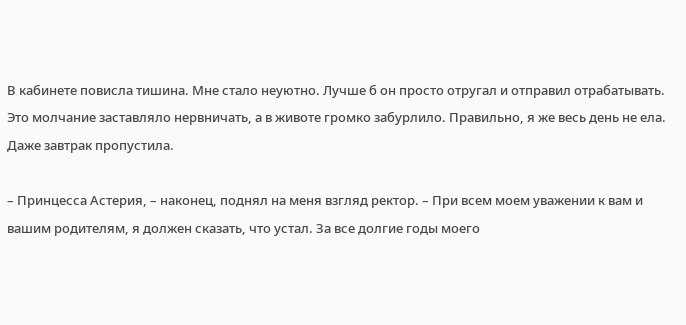В кабинете повисла тишина. Мне стало неуютно. Лучше б он просто отругал и отправил отрабатывать. Это молчание заставляло нервничать, а в животе громко забурлило. Правильно, я же весь день не ела. Даже завтрак пропустила.

– Принцесса Астерия, – наконец, поднял на меня взгляд ректор. – При всем моем уважении к вам и вашим родителям, я должен сказать, что устал. За все долгие годы моего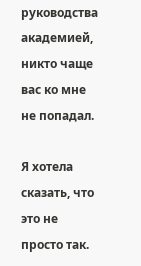руководства академией, никто чаще вас ко мне не попадал.

Я хотела сказать, что это не просто так.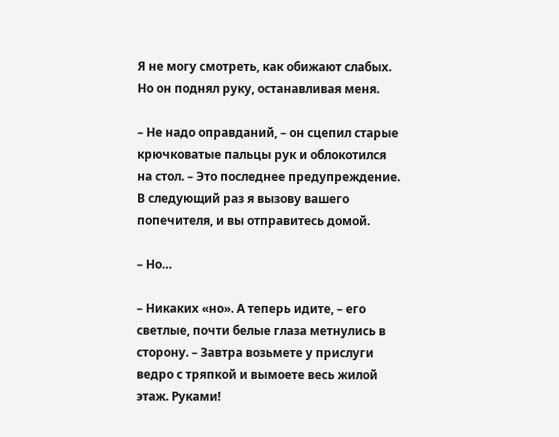Я не могу смотреть, как обижают слабых. Но он поднял руку, останавливая меня.

– Не надо оправданий, – он сцепил старые крючковатые пальцы рук и облокотился на стол. – Это последнее предупреждение. В следующий раз я вызову вашего попечителя, и вы отправитесь домой.

– Но…

– Никаких «но». А теперь идите, – его светлые, почти белые глаза метнулись в сторону. – Завтра возьмете у прислуги ведро с тряпкой и вымоете весь жилой этаж. Руками!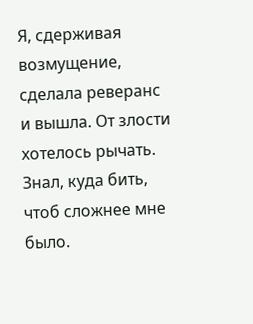Я, сдерживая возмущение, сделала реверанс и вышла. От злости хотелось рычать. Знал, куда бить, чтоб сложнее мне было.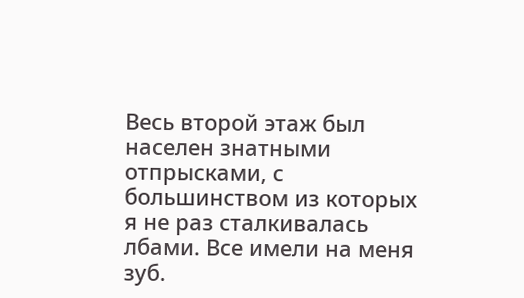Весь второй этаж был населен знатными отпрысками, с большинством из которых я не раз сталкивалась лбами. Все имели на меня зуб.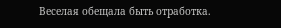Веселая обещала быть отработка.